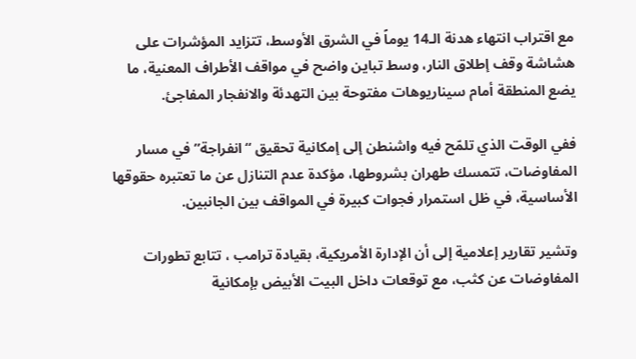مع اقتراب انتهاء هدنة الـ14 يوماً في الشرق الأوسط، تتزايد المؤشرات على هشاشة وقف إطلاق النار، وسط تباين واضح في مواقف الأطراف المعنية، ما يضع المنطقة أمام سيناريوهات مفتوحة بين التهدئة والانفجار المفاجئ.

ففي الوقت الذي تلمّح فيه واشنطن إلى إمكانية تحقيق “انفراجة” في مسار المفاوضات، تتمسك طهران بشروطها، مؤكدة عدم التنازل عن ما تعتبره حقوقها الأساسية، في ظل استمرار فجوات كبيرة في المواقف بين الجانبين.

وتشير تقارير إعلامية إلى أن الإدارة الأمريكية، بقيادة ترامب ، تتابع تطورات المفاوضات عن كثب، مع توقعات داخل البيت الأبيض بإمكانية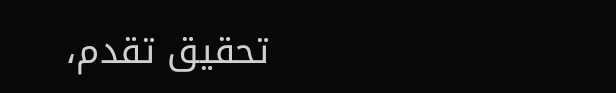تحقيق تقدم،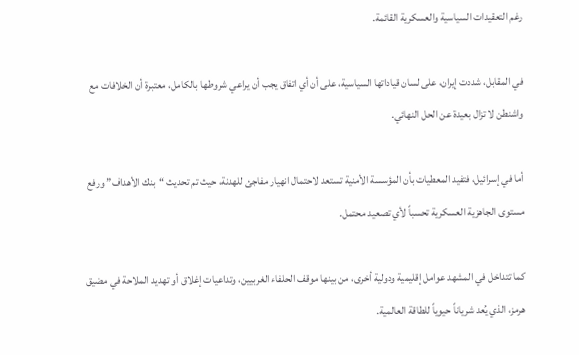رغم التعقيدات السياسية والعسكرية القائمة.

في المقابل، شددت إيران، على لسان قياداتها السياسية، على أن أي اتفاق يجب أن يراعي شروطها بالكامل، معتبرة أن الخلافات مع واشنطن لا تزال بعيدة عن الحل النهائي.

أما في إسرائيل، فتفيد المعطيات بأن المؤسسة الأمنية تستعد لاحتمال انهيار مفاجئ للهدنة، حيث تم تحديث “بنك الأهداف” ورفع مستوى الجاهزية العسكرية تحسباً لأي تصعيد محتمل.

كما تتداخل في المشهد عوامل إقليمية ودولية أخرى، من بينها موقف الحلفاء الغربيين، وتداعيات إغلاق أو تهديد الملاحة في مضيق هرمز، الذي يُعد شرياناً حيوياً للطاقة العالمية.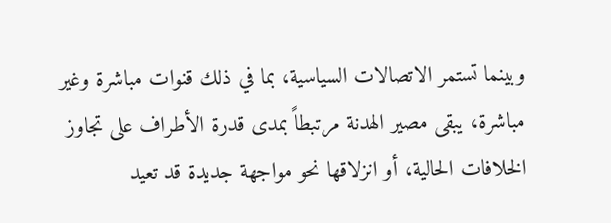وبينما تستمر الاتصالات السياسية، بما في ذلك قنوات مباشرة وغير مباشرة، يبقى مصير الهدنة مرتبطاً بمدى قدرة الأطراف على تجاوز الخلافات الحالية، أو انزلاقها نحو مواجهة جديدة قد تعيد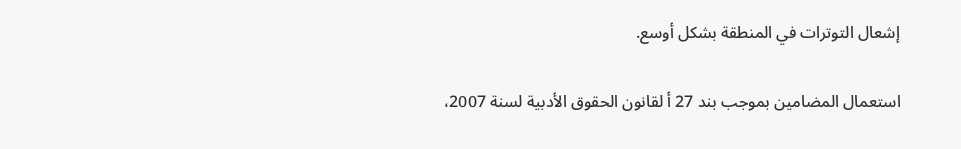إشعال التوترات في المنطقة بشكل أوسع.

استعمال المضامين بموجب بند 27 أ لقانون الحقوق الأدبية لسنة 2007،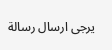يرجى ارسال رسالة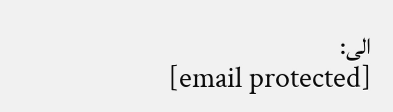الى:
[email protected]